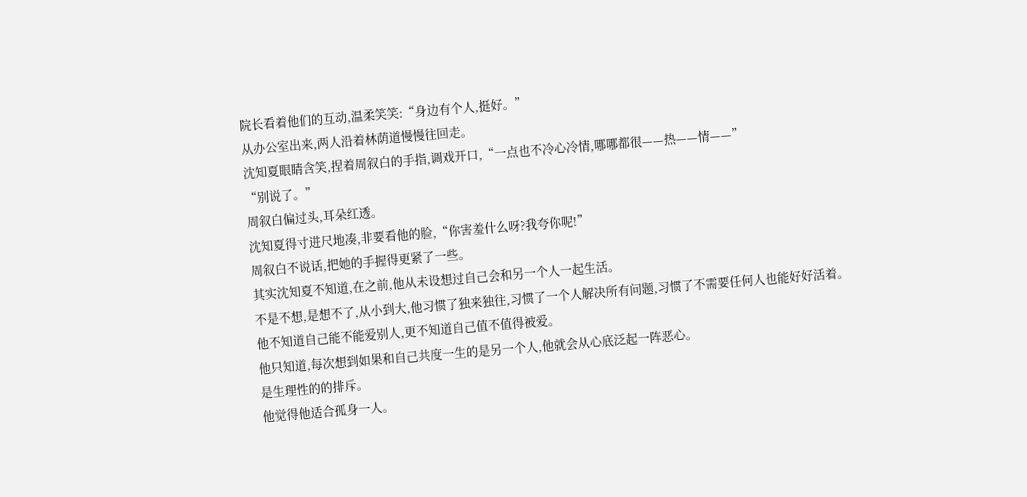院长看着他们的互动,温柔笑笑:“身边有个人,挺好。”
从办公室出来,两人沿着林荫道慢慢往回走。
沈知夏眼睛含笑,捏着周叙白的手指,调戏开口,“一点也不冷心冷情,哪哪都很——热——情——”
“别说了。”
周叙白偏过头,耳朵红透。
沈知夏得寸进尺地凑,非要看他的脸,“你害羞什么呀?我夸你呢!”
周叙白不说话,把她的手握得更紧了一些。
其实沈知夏不知道,在之前,他从未设想过自己会和另一个人一起生活。
不是不想,是想不了,从小到大,他习惯了独来独往,习惯了一个人解决所有问题,习惯了不需要任何人也能好好活着。
他不知道自己能不能爱别人,更不知道自己值不值得被爱。
他只知道,每次想到如果和自己共度一生的是另一个人,他就会从心底泛起一阵恶心。
是生理性的的排斥。
他觉得他适合孤身一人。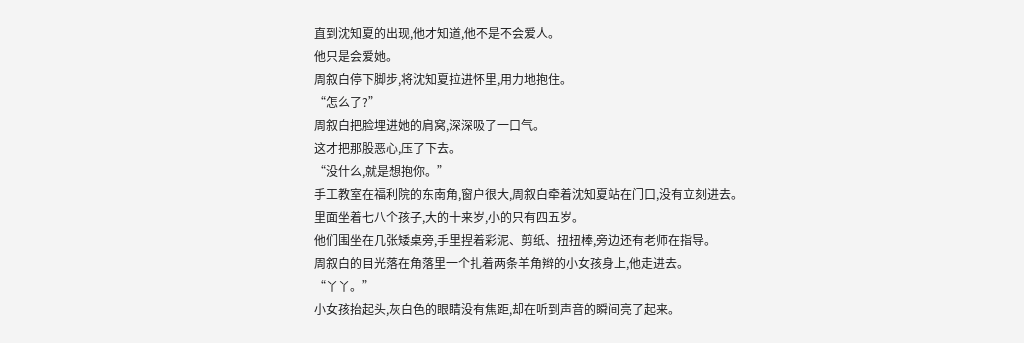直到沈知夏的出现,他才知道,他不是不会爱人。
他只是会爱她。
周叙白停下脚步,将沈知夏拉进怀里,用力地抱住。
“怎么了?”
周叙白把脸埋进她的肩窝,深深吸了一口气。
这才把那股恶心,压了下去。
“没什么,就是想抱你。”
手工教室在福利院的东南角,窗户很大,周叙白牵着沈知夏站在门口,没有立刻进去。
里面坐着七八个孩子,大的十来岁,小的只有四五岁。
他们围坐在几张矮桌旁,手里捏着彩泥、剪纸、扭扭棒,旁边还有老师在指导。
周叙白的目光落在角落里一个扎着两条羊角辫的小女孩身上,他走进去。
“丫丫。”
小女孩抬起头,灰白色的眼睛没有焦距,却在听到声音的瞬间亮了起来。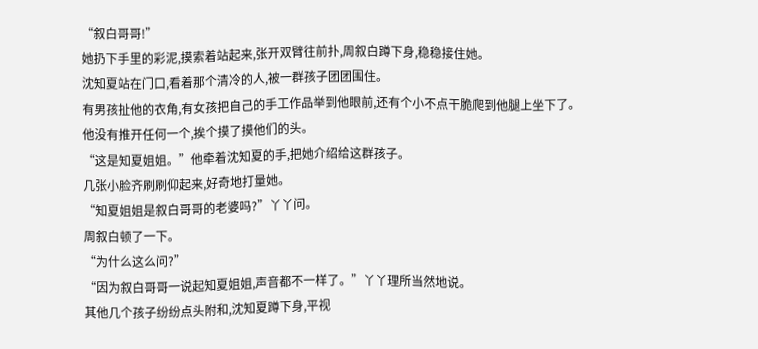“叙白哥哥!”
她扔下手里的彩泥,摸索着站起来,张开双臂往前扑,周叙白蹲下身,稳稳接住她。
沈知夏站在门口,看着那个清冷的人,被一群孩子团团围住。
有男孩扯他的衣角,有女孩把自己的手工作品举到他眼前,还有个小不点干脆爬到他腿上坐下了。
他没有推开任何一个,挨个摸了摸他们的头。
“这是知夏姐姐。”他牵着沈知夏的手,把她介绍给这群孩子。
几张小脸齐刷刷仰起来,好奇地打量她。
“知夏姐姐是叙白哥哥的老婆吗?”丫丫问。
周叙白顿了一下。
“为什么这么问?”
“因为叙白哥哥一说起知夏姐姐,声音都不一样了。”丫丫理所当然地说。
其他几个孩子纷纷点头附和,沈知夏蹲下身,平视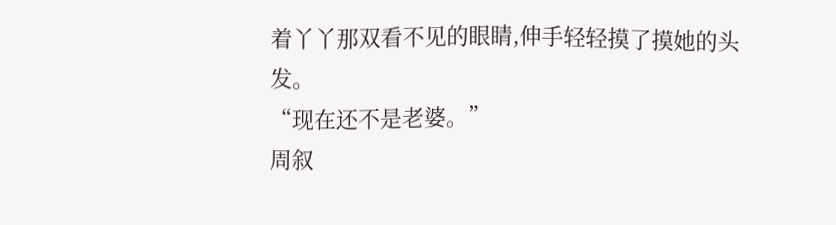着丫丫那双看不见的眼睛,伸手轻轻摸了摸她的头发。
“现在还不是老婆。”
周叙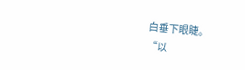白垂下眼睫。
“以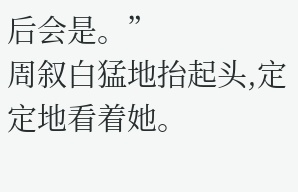后会是。”
周叙白猛地抬起头,定定地看着她。